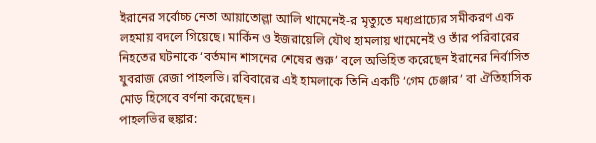ইরানের সর্বোচ্চ নেতা আয়াতোল্লা আলি খামেনেই-র মৃত্যুতে মধ্যপ্রাচ্যের সমীকরণ এক লহমায় বদলে গিয়েছে। মার্কিন ও ইজরায়েলি যৌথ হামলায় খামেনেই ও তাঁর পরিবারের নিহতের ঘটনাকে ‘বর্তমান শাসনের শেষের শুরু’ বলে অভিহিত করেছেন ইরানের নির্বাসিত যুবরাজ রেজা পাহলভি। রবিবারের এই হামলাকে তিনি একটি ‘গেম চেঞ্জার’ বা ঐতিহাসিক মোড় হিসেবে বর্ণনা করেছেন।
পাহলভির হুঙ্কার: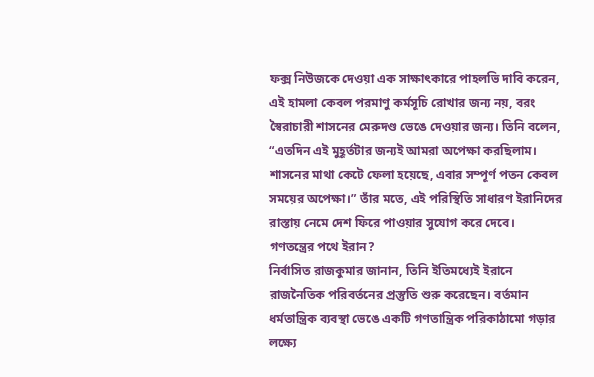ফক্স নিউজকে দেওয়া এক সাক্ষাৎকারে পাহলভি দাবি করেন, এই হামলা কেবল পরমাণু কর্মসূচি রোখার জন্য নয়, বরং স্বৈরাচারী শাসনের মেরুদণ্ড ভেঙে দেওয়ার জন্য। তিনি বলেন, “এতদিন এই মুহূর্তটার জন্যই আমরা অপেক্ষা করছিলাম। শাসনের মাথা কেটে ফেলা হয়েছে, এবার সম্পূর্ণ পতন কেবল সময়ের অপেক্ষা।” তাঁর মতে, এই পরিস্থিতি সাধারণ ইরানিদের রাস্তায় নেমে দেশ ফিরে পাওয়ার সুযোগ করে দেবে।
গণতন্ত্রের পথে ইরান?
নির্বাসিত রাজকুমার জানান, তিনি ইতিমধ্যেই ইরানে রাজনৈতিক পরিবর্তনের প্রস্তুতি শুরু করেছেন। বর্তমান ধর্মতান্ত্রিক ব্যবস্থা ভেঙে একটি গণতান্ত্রিক পরিকাঠামো গড়ার লক্ষ্যে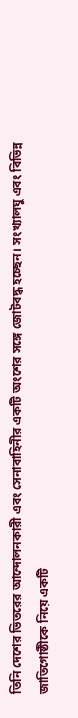তিনি দেশের ভিতরের আন্দোলনকারী এবং সেনাবাহিনীর একটি অংশের সঙ্গে জোটবদ্ধ হচ্ছেন। সংখ্যালঘু এবং বিভিন্ন জাতিগোষ্ঠীকে নিয়ে একটি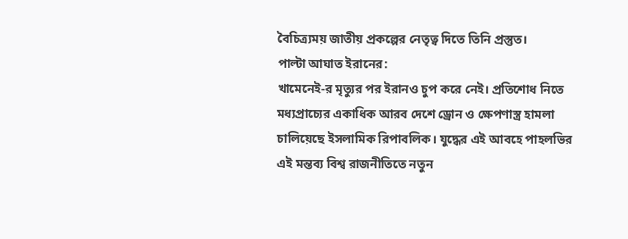বৈচিত্র্যময় জাতীয় প্রকল্পের নেতৃত্ব দিতে তিনি প্রস্তুত।
পাল্টা আঘাত ইরানের:
খামেনেই-র মৃত্যুর পর ইরানও চুপ করে নেই। প্রতিশোধ নিতে মধ্যপ্রাচ্যের একাধিক আরব দেশে ড্রোন ও ক্ষেপণাস্ত্র হামলা চালিয়েছে ইসলামিক রিপাবলিক। যুদ্ধের এই আবহে পাহলভির এই মন্তব্য বিশ্ব রাজনীতিতে নতুন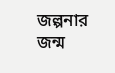জল্পনার জন্ম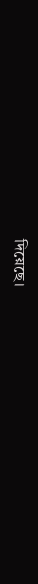দিয়েছে।